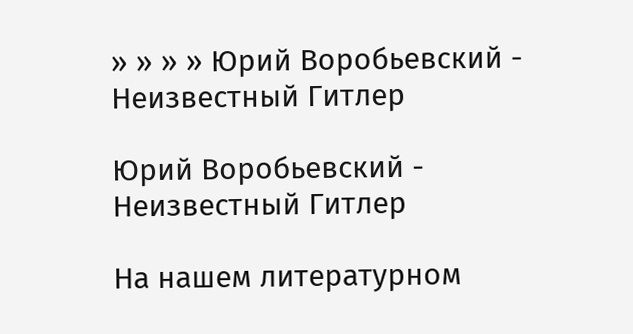» » » » Юрий Воробьевский - Неизвестный Гитлер

Юрий Воробьевский - Неизвестный Гитлер

На нашем литературном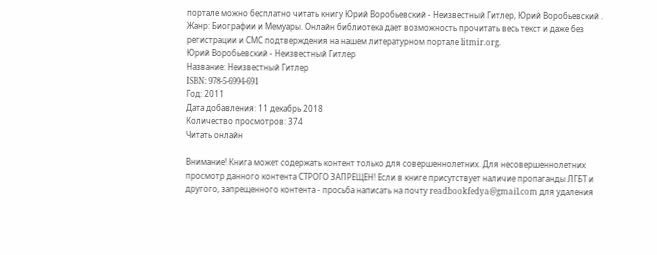портале можно бесплатно читать книгу Юрий Воробьевский - Неизвестный Гитлер, Юрий Воробьевский . Жанр: Биографии и Мемуары. Онлайн библиотека дает возможность прочитать весь текст и даже без регистрации и СМС подтверждения на нашем литературном портале litmir.org.
Юрий Воробьевский - Неизвестный Гитлер
Название: Неизвестный Гитлер
ISBN: 978-5-6994-691
Год: 2011
Дата добавления: 11 декабрь 2018
Количество просмотров: 374
Читать онлайн

Внимание! Книга может содержать контент только для совершеннолетних. Для несовершеннолетних просмотр данного контента СТРОГО ЗАПРЕЩЕН! Если в книге присутствует наличие пропаганды ЛГБТ и другого, запрещенного контента - просьба написать на почту readbookfedya@gmail.com для удаления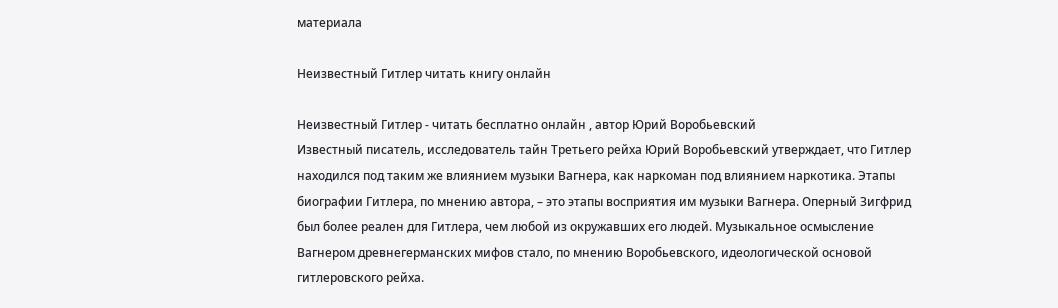материала

Неизвестный Гитлер читать книгу онлайн

Неизвестный Гитлер - читать бесплатно онлайн , автор Юрий Воробьевский
Известный писатель, исследователь тайн Третьего рейха Юрий Воробьевский утверждает, что Гитлер находился под таким же влиянием музыки Вагнера, как наркоман под влиянием наркотика. Этапы биографии Гитлера, по мнению автора, – это этапы восприятия им музыки Вагнера. Оперный Зигфрид был более реален для Гитлера, чем любой из окружавших его людей. Музыкальное осмысление Вагнером древнегерманских мифов стало, по мнению Воробьевского, идеологической основой гитлеровского рейха.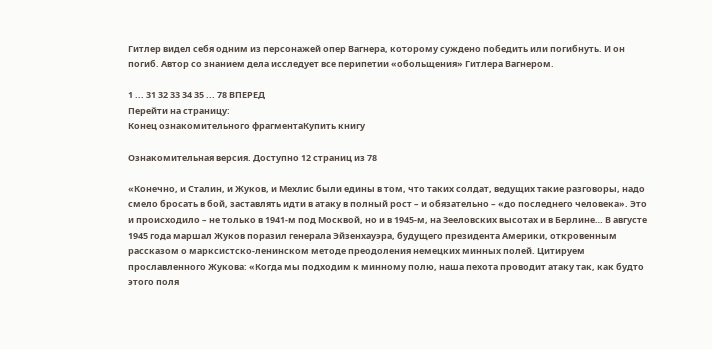Гитлер видел себя одним из персонажей опер Вагнера, которому суждено победить или погибнуть. И он погиб. Автор со знанием дела исследует все перипетии «обольщения» Гитлера Вагнером.

1 ... 31 32 33 34 35 ... 78 ВПЕРЕД
Перейти на страницу:
Конец ознакомительного фрагментаКупить книгу

Ознакомительная версия. Доступно 12 страниц из 78

«Конечно, и Сталин, и Жуков, и Мехлис были едины в том, что таких солдат, ведущих такие разговоры, надо смело бросать в бой, заставлять идти в атаку в полный рост – и обязательно – «до последнего человека». Это и происходило – не только в 1941-м под Москвой, но и в 1945-м, на Зееловских высотах и в Берлине… В августе 1945 года маршал Жуков поразил генерала Эйзенхауэра, будущего президента Америки, откровенным рассказом о марксистско-ленинском методе преодоления немецких минных полей. Цитируем прославленного Жукова: «Когда мы подходим к минному полю, наша пехота проводит атаку так, как будто этого поля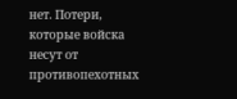нет. Потери, которые войска несут от противопехотных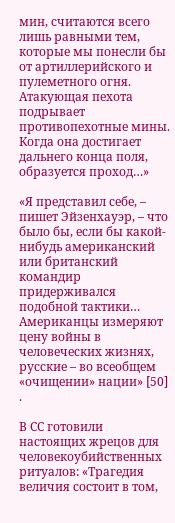мин, считаются всего лишь равными тем, которые мы понесли бы от артиллерийского и пулеметного огня. Атакующая пехота подрывает противопехотные мины. Когда она достигает дальнего конца поля, образуется проход…»

«Я представил себе, – пишет Эйзенхауэр, – что было бы, если бы какой-нибудь американский или британский командир придерживался подобной тактики… Американцы измеряют цену войны в человеческих жизнях, русские – во всеобщем «очищении» нации» [50] .

В СС готовили настоящих жрецов для человекоубийственных ритуалов: «Трагедия величия состоит в том,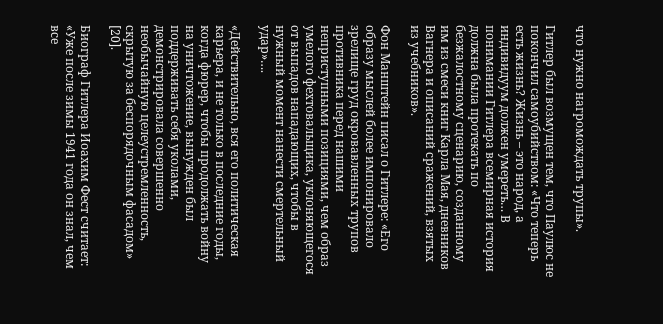что нужно нагромождать трупы».

Гитлер был возмущен тем, что Паулюс не покончил самоубийством: «Что теперь есть жизнь? Жизнь – это народ, а индивидуум должен умереть… В понимании Гитлера всемирная история должна была протекать по безжалостному сценарию, созданному им из смеси книг Карла Мая, дневников Вагнера и описаний сражений, взятых из учебников».

Фон Манштейн писал о Гитлере: «Его образу мыслей более импонировало зрелище груд окровавленных трупов противника перед нашими неприступными позициями, чем образ умелого фехтовальщика, уклоняющегося от выпадов нападающих, чтобы в нужный момент нанести смертельный удар»….

«Действительно, вся его политическая карьера, и не только в последние годы, когда фюрер, чтобы продолжать войну на уничтожение, вынужден был поддерживать себя уколами, демонстрировала совершенно необычайную целеустремленность, скрытую за беспорядочным фасадом» [20].

Биограф Гитлера Иоахим Фест считает: «Уже после зимы 1941 года он знал, чем все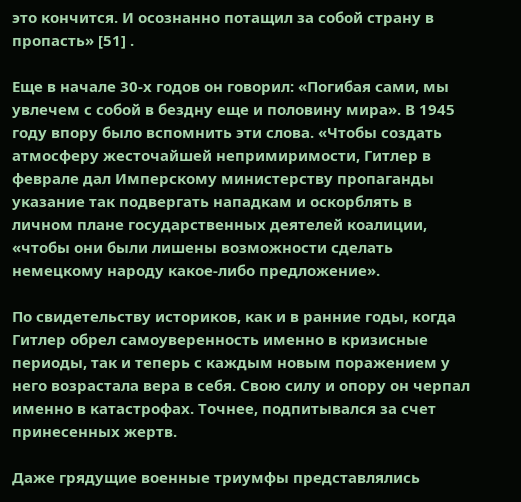это кончится. И осознанно потащил за собой страну в пропасть» [51] .

Еще в начале 30-х годов он говорил: «Погибая сами, мы увлечем с собой в бездну еще и половину мира». В 1945 году впору было вспомнить эти слова. «Чтобы создать атмосферу жесточайшей непримиримости, Гитлер в феврале дал Имперскому министерству пропаганды указание так подвергать нападкам и оскорблять в личном плане государственных деятелей коалиции, «чтобы они были лишены возможности сделать немецкому народу какое-либо предложение».

По свидетельству историков, как и в ранние годы, когда Гитлер обрел самоуверенность именно в кризисные периоды, так и теперь с каждым новым поражением у него возрастала вера в себя. Свою силу и опору он черпал именно в катастрофах. Точнее, подпитывался за счет принесенных жертв.

Даже грядущие военные триумфы представлялись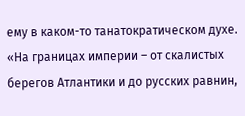ему в каком-то танатократическом духе. «На границах империи – от скалистых берегов Атлантики и до русских равнин,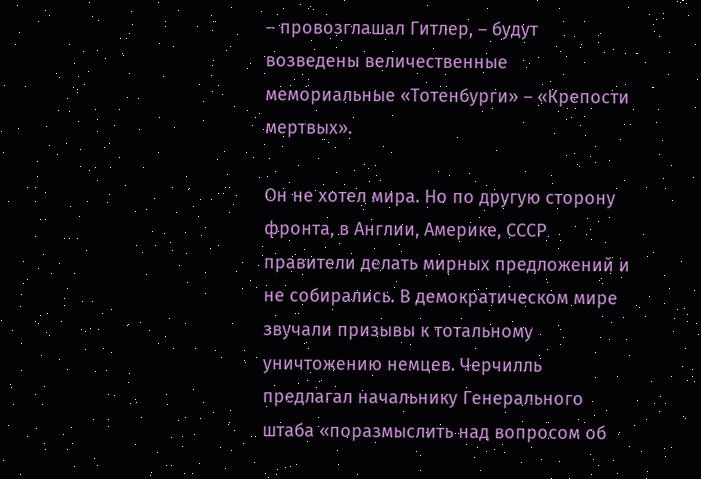– провозглашал Гитлер, – будут возведены величественные мемориальные «Тотенбурги» – «Крепости мертвых».

Он не хотел мира. Но по другую сторону фронта, в Англии, Америке, СССР правители делать мирных предложений и не собирались. В демократическом мире звучали призывы к тотальному уничтожению немцев. Черчилль предлагал начальнику Генерального штаба «поразмыслить над вопросом об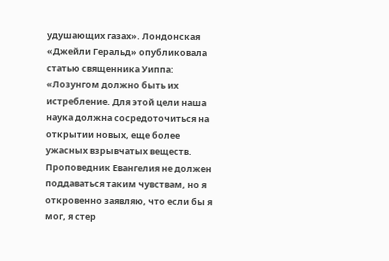удушающих газах». Лондонская «Джейли Геральд» опубликовала статью священника Уиппа: «Лозунгом должно быть их истребление. Для этой цели наша наука должна сосредоточиться на открытии новых, еще более ужасных взрывчатых веществ. Проповедник Евангелия не должен поддаваться таким чувствам, но я откровенно заявляю, что если бы я мог, я стер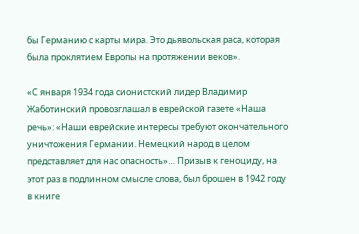бы Германию с карты мира. Это дьявольская раса, которая была проклятием Европы на протяжении веков».

«С января 1934 года сионистский лидер Владимир Жаботинский провозглашал в еврейской газете «Наша речь»: «Наши еврейские интересы требуют окончательного уничтожения Германии. Немецкий народ в целом представляет для нас опасность»… Призыв к геноциду, на этот раз в подлинном смысле слова, был брошен в 1942 году в книге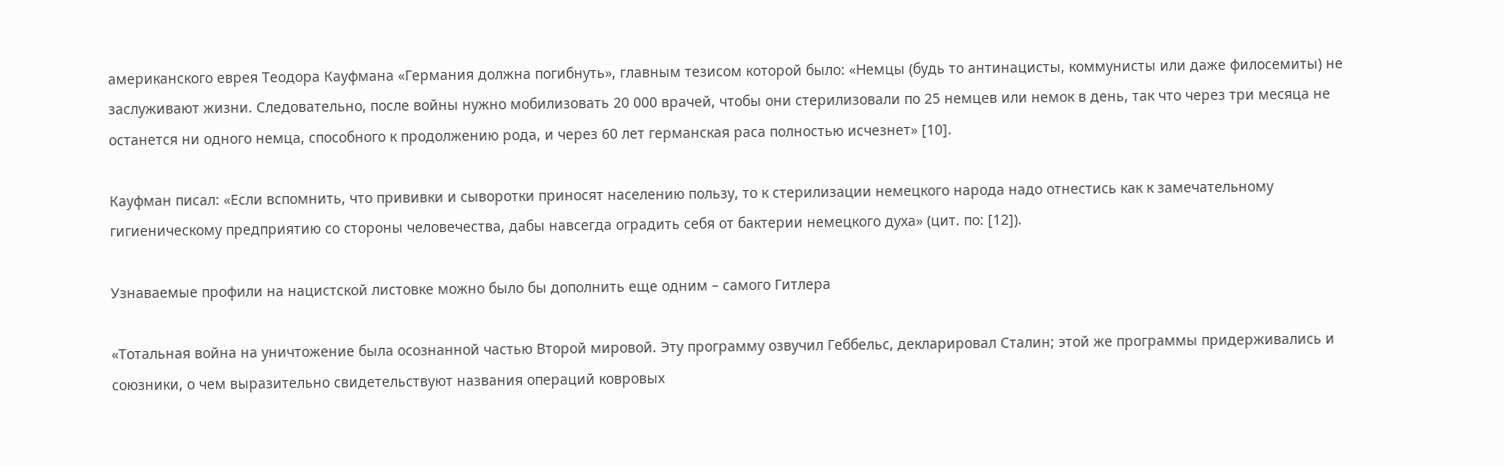американского еврея Теодора Кауфмана «Германия должна погибнуть», главным тезисом которой было: «Немцы (будь то антинацисты, коммунисты или даже филосемиты) не заслуживают жизни. Следовательно, после войны нужно мобилизовать 20 000 врачей, чтобы они стерилизовали по 25 немцев или немок в день, так что через три месяца не останется ни одного немца, способного к продолжению рода, и через 60 лет германская раса полностью исчезнет» [10].

Кауфман писал: «Если вспомнить, что прививки и сыворотки приносят населению пользу, то к стерилизации немецкого народа надо отнестись как к замечательному гигиеническому предприятию со стороны человечества, дабы навсегда оградить себя от бактерии немецкого духа» (цит. по: [12]).

Узнаваемые профили на нацистской листовке можно было бы дополнить еще одним – самого Гитлера

«Тотальная война на уничтожение была осознанной частью Второй мировой. Эту программу озвучил Геббельс, декларировал Сталин; этой же программы придерживались и союзники, о чем выразительно свидетельствуют названия операций ковровых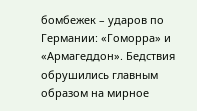бомбежек – ударов по Германии: «Гоморра» и «Армагеддон». Бедствия обрушились главным образом на мирное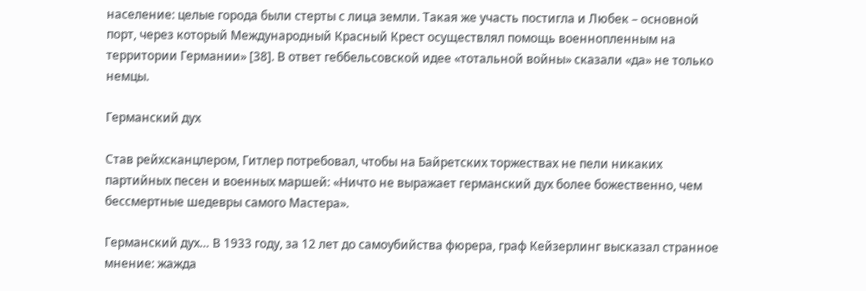население: целые города были стерты с лица земли. Такая же участь постигла и Любек – основной порт, через который Международный Красный Крест осуществлял помощь военнопленным на территории Германии» [38]. В ответ геббельсовской идее «тотальной войны» сказали «да» не только немцы.

Германский дух

Став рейхсканцлером, Гитлер потребовал, чтобы на Байретских торжествах не пели никаких партийных песен и военных маршей: «Ничто не выражает германский дух более божественно, чем бессмертные шедевры самого Мастера».

Германский дух… В 1933 году, за 12 лет до самоубийства фюрера, граф Кейзерлинг высказал странное мнение: жажда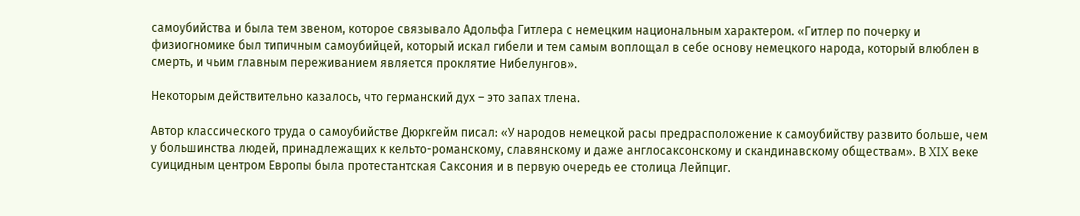самоубийства и была тем звеном, которое связывало Адольфа Гитлера с немецким национальным характером. «Гитлер по почерку и физиогномике был типичным самоубийцей, который искал гибели и тем самым воплощал в себе основу немецкого народа, который влюблен в смерть, и чьим главным переживанием является проклятие Нибелунгов».

Некоторым действительно казалось, что германский дух – это запах тлена.

Автор классического труда о самоубийстве Дюркгейм писал: «У народов немецкой расы предрасположение к самоубийству развито больше, чем у большинства людей, принадлежащих к кельто-романскому, славянскому и даже англосаксонскому и скандинавскому обществам». В XIX веке суицидным центром Европы была протестантская Саксония и в первую очередь ее столица Лейпциг.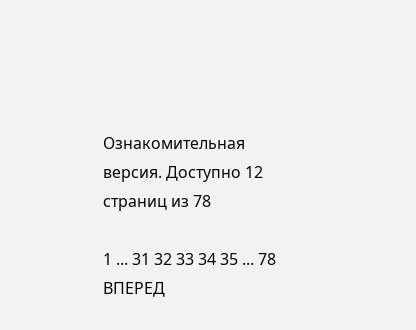Ознакомительная версия. Доступно 12 страниц из 78

1 ... 31 32 33 34 35 ... 78 ВПЕРЕД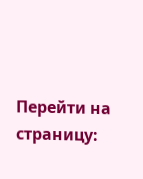Перейти на страницу: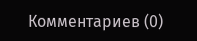Комментариев (0)